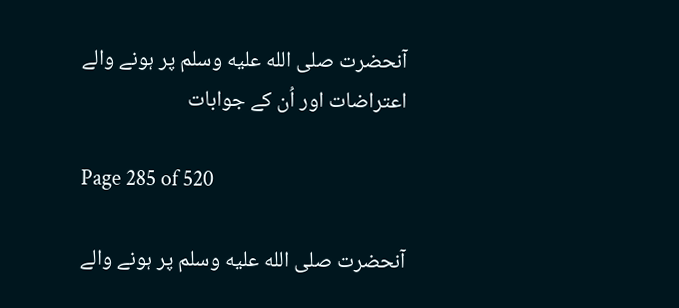آنحضرت صلى الله عليه وسلم پر ہونے والے اعتراضات اور اُن کے جوابات

Page 285 of 520

آنحضرت صلى الله عليه وسلم پر ہونے والے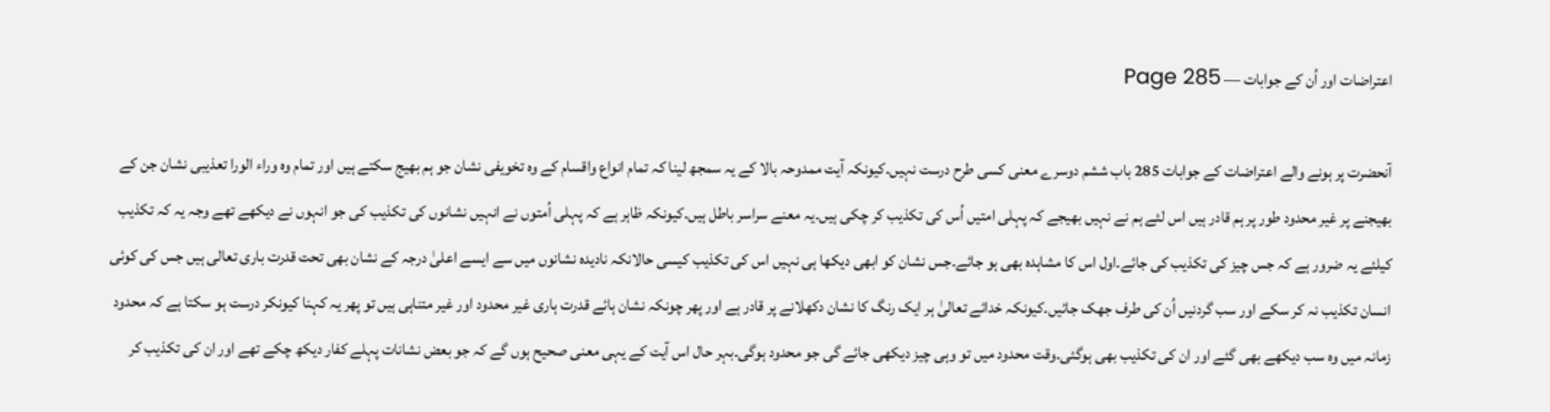اعتراضات اور اُن کے جوابات — Page 285

آنحضرت پر ہونے والے اعتراضات کے جوابات 285 باب ششم دوسرے معنی کسی طرح درست نہیں۔کیونکہ آیت ممدوحہ بالا کے یہ سمجھ لینا کہ تمام انواع واقسام کے وہ تخویفی نشان جو ہم بھیج سکتے ہیں اور تمام وہ وراء الورا تعذیبی نشان جن کے بھیجنے پر غیر محدود طور پر ہم قادر ہیں اس لئے ہم نے نہیں بھیجے کہ پہلی امتیں اُس کی تکذیب کر چکی ہیں۔یہ معنے سراسر باطل ہیں۔کیونکہ ظاہر ہے کہ پہلی اُمتوں نے انہیں نشانوں کی تکذیب کی جو انہوں نے دیکھے تھے وجہ یہ کہ تکذیب کیلئے یہ ضرور ہے کہ جس چیز کی تکذیب کی جائے۔اول اس کا مشاہدہ بھی ہو جائے۔جس نشان کو ابھی دیکھا ہی نہیں اس کی تکذیب کیسی حالانکہ نادیدہ نشانوں میں سے ایسے اعلیٰ درجہ کے نشان بھی تحت قدرت باری تعالی ہیں جس کی کوئی انسان تکذیب نہ کر سکے اور سب گردنیں اُن کی طرف جھک جائیں۔کیونکہ خدائے تعالیٰ ہر ایک رنگ کا نشان دکھلانے پر قادر ہے اور پھر چونکہ نشان ہائے قدرت ہاری غیر محدود اور غیر متناہی ہیں تو پھر یہ کہنا کیونکر درست ہو سکتا ہے کہ محدود زمانہ میں وہ سب دیکھے بھی گئے اور ان کی تکذیب بھی ہوگئی۔وقت محدود میں تو وہی چیز دیکھی جائے گی جو محدود ہوگی۔بہر حال اس آیت کے یہی معنی صحیح ہوں گے کہ جو بعض نشانات پہلے کفار دیکھ چکے تھے اور ان کی تکذیب کر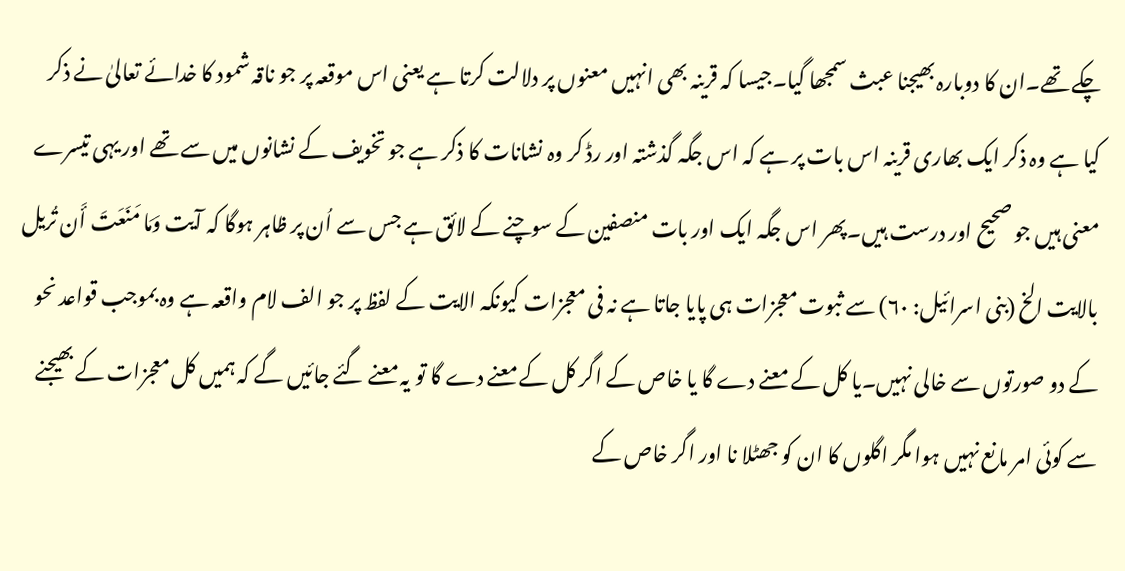چکے تھے۔ان کا دوبارہ بھیجنا عبث سمجھا گیا۔جیسا کہ قرینہ بھی انہیں معنوں پر دلالت کرتا ہے یعنی اس موقعہ پر جو ناقہ شمود کا خدائے تعالیٰ نے ذکر کیا ہے وہ ذکر ایک بھاری قرینہ اس بات پر ہے کہ اس جگہ گذشتہ اور رڈ کر وہ نشانات کا ذکر ہے جو تخویف کے نشانوں میں سے تھے اور یہی تیسرے معنی ہیں جو صحیح اور درست ہیں۔پھر اس جگہ ایک اور بات منصفین کے سوچنے کے لائق ہے جس سے اُن پر ظاہر ہوگا کہ آیت وَمَا مَنَعَتَ أَن تُريل بالايت الخ (بنی اسرائیل: ۶۰) سے ثبوت معجزات ہی پایا جاتا ہے نہ فی معجزات کیونکہ الایت کے لفظ پر جو الف لام واقعہ ہے وہ بموجب قواعد نحو کے دو صورتوں سے خالی نہیں۔یا کل کے معنے دے گا یا خاص کے اگر کل کے معنے دے گا تو یہ معنے گئے جائیں گے کہ ہمیں کل معجزات کے بھیجنے سے کوئی امر مانع نہیں ہوا مگر اگلوں کا ان کو جھٹلا نا اور اگر خاص کے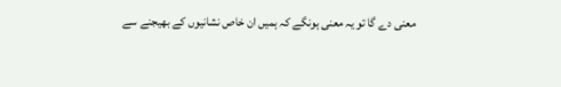معنی دے گا تو یہ معنی ہونگے کہ ہمیں ان خاص نشانیوں کے بھیجنے سے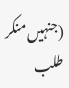(جنہیں منکر طلب